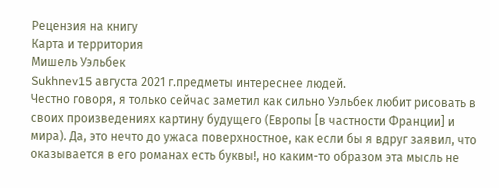Рецензия на книгу
Карта и территория
Мишель Уэльбек
Sukhnev15 августа 2021 г.предметы интереснее людей.
Честно говоря, я только сейчас заметил как сильно Уэльбек любит рисовать в своих произведениях картину будущего (Европы [в частности Франции] и мира). Да, это нечто до ужаса поверхностное, как если бы я вдруг заявил, что оказывается в его романах есть буквы!, но каким-то образом эта мысль не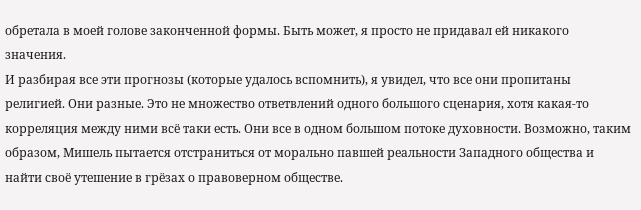обретала в моей голове законченной формы. Быть может, я просто не придавал ей никакого значения.
И разбирая все эти прогнозы (которые удалось вспомнить), я увидел, что все они пропитаны религией. Они разные. Это не множество ответвлений одного большого сценария, хотя какая-то корреляция между ними всё таки есть. Они все в одном большом потоке духовности. Возможно, таким образом, Мишель пытается отстраниться от морально павшей реальности Западного общества и найти своё утешение в грёзах о правоверном обществе.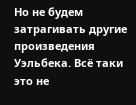Но не будем затрагивать другие произведения Уэльбека. Всё таки это не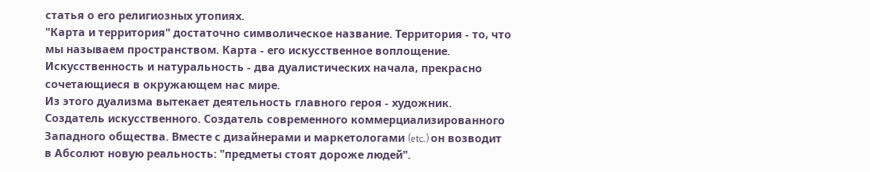статья о его религиозных утопиях.
"Карта и территория" достаточно символическое название. Территория - то, что мы называем пространством. Карта - его искусственное воплощение. Искусственность и натуральность - два дуалистических начала, прекрасно сочетающиеся в окружающем нас мире.
Из этого дуализма вытекает деятельность главного героя - художник. Создатель искусственного. Создатель современного коммерциализированного Западного общества. Вместе с дизайнерами и маркетологами (etc.) он возводит в Абсолют новую реальность: "предметы стоят дороже людей".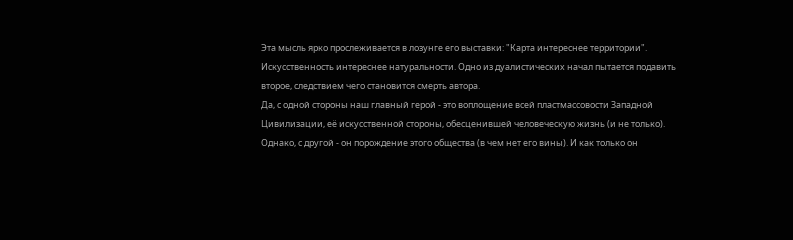Эта мысль ярко прослеживается в лозунге его выставки: "Карта интереснее территории". Искусственность интереснее натуральности. Одно из дуалистических начал пытается подавить второе, следствием чего становится смерть автора.
Да, с одной стороны наш главный герой - это воплощение всей пластмассовости Западной Цивилизации, её искусственной стороны, обесценившей человеческую жизнь (и не только). Однако, с другой - он порождение этого общества (в чем нет его вины). И как только он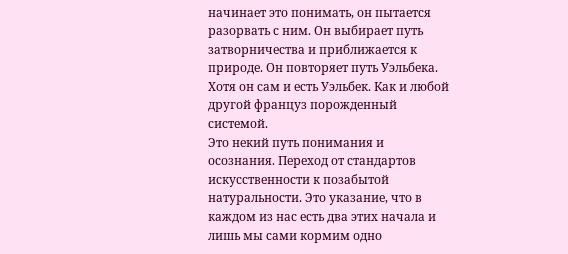начинает это понимать, он пытается разорвать с ним. Он выбирает путь затворничества и приближается к природе. Он повторяет путь Уэльбека. Хотя он сам и есть Уэльбек. Как и любой другой француз порожденный системой.
Это некий путь понимания и осознания. Переход от стандартов искусственности к позабытой натуральности. Это указание, что в каждом из нас есть два этих начала и лишь мы сами кормим одно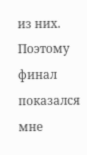из них.
Поэтому финал показался мне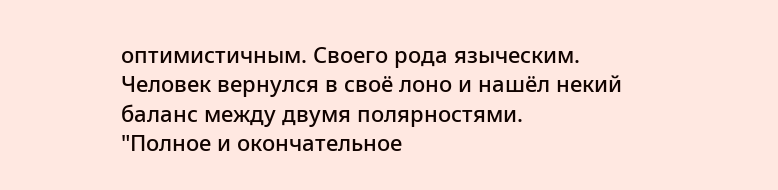оптимистичным. Своего рода языческим. Человек вернулся в своё лоно и нашёл некий баланс между двумя полярностями.
"Полное и окончательное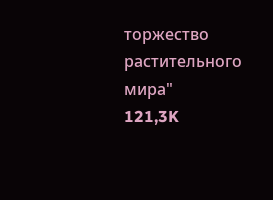торжество растительного мира"
121,3K